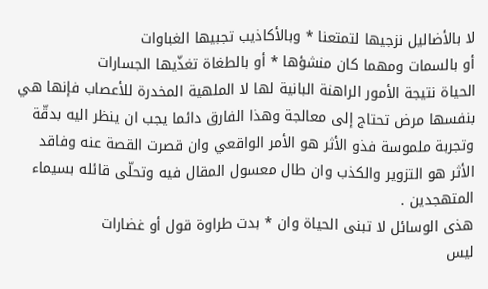لا بالأضاليل نزجيها لتمتعنا * وبالأكاذيب تجبيها الغباوات
أو بالسمات ومهما كان منشؤها * أو بالطغاة تغذّيها الجسارات
الحياة نتيجة الأمور الراهنة البانية لها لا الملهية المخدرة للأعصاب فإنها هي بنفسها مرض تحتاج إلى معالجة وهذا الفارق دائما يجب ان ينظر اليه بدقّة وتجربة ملموسة فذو الأثر هو الأمر الواقعي وان قصرت القصة عنه وفاقد الأثر هو التزوير والكذب وان طال معسول المقال فيه وتحلّى قائله بسيماء المتهجدين .
هذى الوسائل لا تبنى الحياة وان * بدت طراوة قول أو غضارات
ليس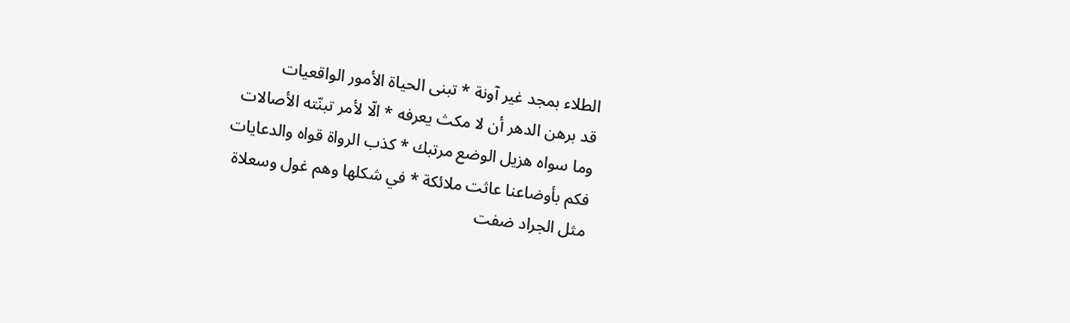الطلاء بمجد غير آونة * تبنى الحياة الأمور الواقعيات
قد برهن الدهر أن لا مكث يعرفه * الّا لأمر تبنّته الأصالات
وما سواه هزيل الوضع مرتبك * كذب الرواة قواه والدعايات
فكم بأوضاعنا عاثت ملائكة * في شكلها وهم غول وسعلاة
مثل الجراد ضفت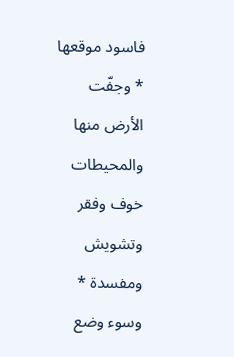فاسود موقعها * وجفّت الأرض منها والمحيطات
خوف وفقر وتشويش ومفسدة * وسوء وضع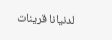لدنيانا قرينات